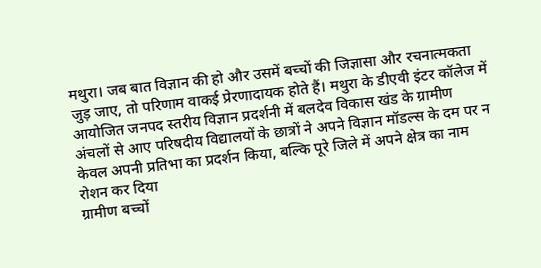मथुरा। जब बात विज्ञान की हो और उसमें बच्चों की जिज्ञासा और रचनात्मकता जुड़ जाए, तो परिणाम वाकई प्रेरणादायक होते हैं। मथुरा के डीएवी इंटर कॉलेज में आयोजित जनपद स्तरीय विज्ञान प्रदर्शनी में बलदेव विकास खंड के ग्रामीण अंचलों से आए परिषदीय विद्यालयों के छात्रों ने अपने विज्ञान मॉडल्स के दम पर न केवल अपनी प्रतिभा का प्रदर्शन किया, बल्कि पूरे जिले में अपने क्षेत्र का नाम रोशन कर दिया
ग्रामीण बच्चों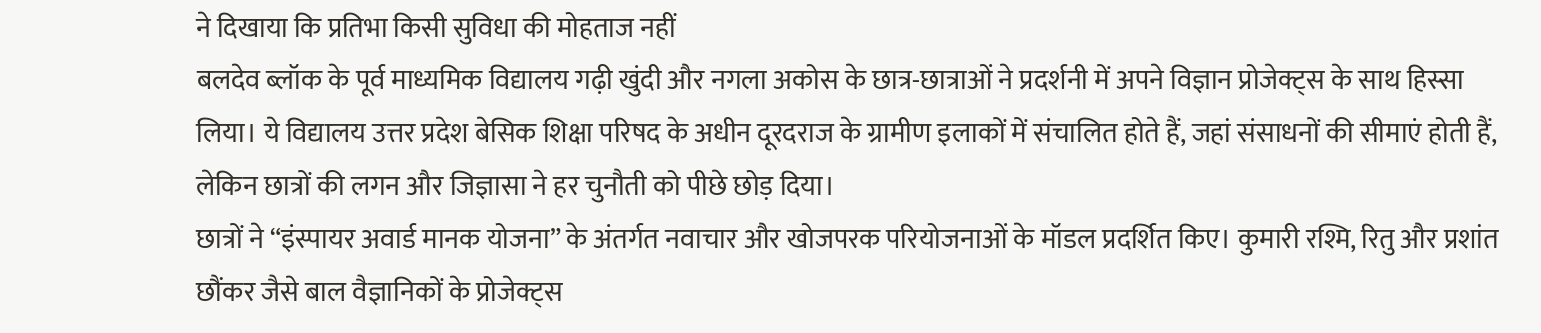ने दिखाया कि प्रतिभा किसी सुविधा की मोहताज नहीं
बलदेव ब्लॉक के पूर्व माध्यमिक विद्यालय गढ़ी खुंदी और नगला अकोस के छात्र-छात्राओं ने प्रदर्शनी में अपने विज्ञान प्रोजेक्ट्स के साथ हिस्सा लिया। ये विद्यालय उत्तर प्रदेश बेसिक शिक्षा परिषद के अधीन दूरदराज के ग्रामीण इलाकों में संचालित होते हैं, जहां संसाधनों की सीमाएं होती हैं, लेकिन छात्रों की लगन और जिज्ञासा ने हर चुनौती को पीछे छोड़ दिया।
छात्रों ने “इंस्पायर अवार्ड मानक योजना” के अंतर्गत नवाचार और खोजपरक परियोजनाओं के मॉडल प्रदर्शित किए। कुमारी रश्मि, रितु और प्रशांत छौंकर जैसे बाल वैज्ञानिकों के प्रोजेक्ट्स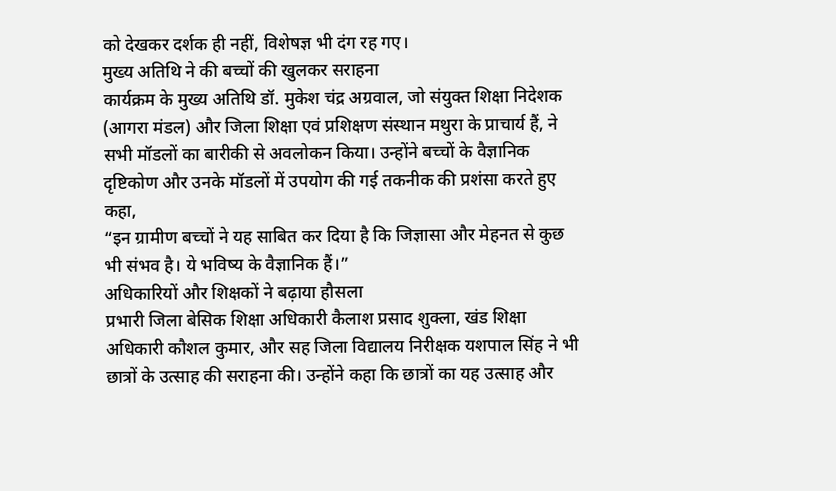को देखकर दर्शक ही नहीं, विशेषज्ञ भी दंग रह गए।
मुख्य अतिथि ने की बच्चों की खुलकर सराहना
कार्यक्रम के मुख्य अतिथि डॉ. मुकेश चंद्र अग्रवाल, जो संयुक्त शिक्षा निदेशक (आगरा मंडल) और जिला शिक्षा एवं प्रशिक्षण संस्थान मथुरा के प्राचार्य हैं, ने सभी मॉडलों का बारीकी से अवलोकन किया। उन्होंने बच्चों के वैज्ञानिक दृष्टिकोण और उनके मॉडलों में उपयोग की गई तकनीक की प्रशंसा करते हुए कहा,
“इन ग्रामीण बच्चों ने यह साबित कर दिया है कि जिज्ञासा और मेहनत से कुछ भी संभव है। ये भविष्य के वैज्ञानिक हैं।”
अधिकारियों और शिक्षकों ने बढ़ाया हौसला
प्रभारी जिला बेसिक शिक्षा अधिकारी कैलाश प्रसाद शुक्ला, खंड शिक्षा अधिकारी कौशल कुमार, और सह जिला विद्यालय निरीक्षक यशपाल सिंह ने भी छात्रों के उत्साह की सराहना की। उन्होंने कहा कि छात्रों का यह उत्साह और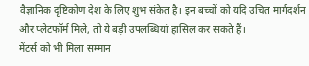वैज्ञानिक दृष्टिकोण देश के लिए शुभ संकेत है। इन बच्चों को यदि उचित मार्गदर्शन और प्लेटफॉर्म मिले, तो ये बड़ी उपलब्धियां हासिल कर सकते हैं।
मेंटर्स को भी मिला सम्मान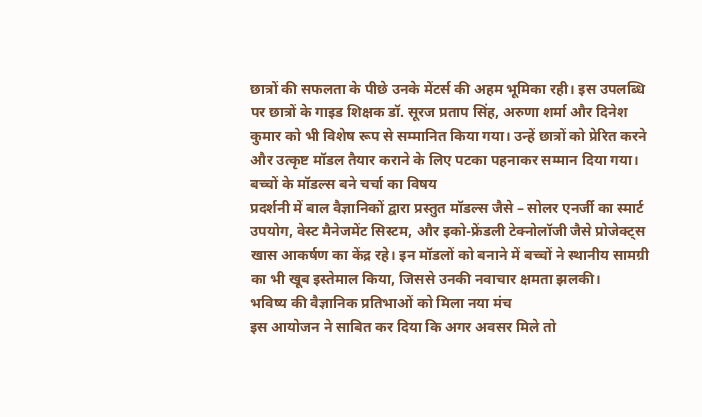छात्रों की सफलता के पीछे उनके मेंटर्स की अहम भूमिका रही। इस उपलब्धि पर छात्रों के गाइड शिक्षक डॉ. सूरज प्रताप सिंह, अरुणा शर्मा और दिनेश कुमार को भी विशेष रूप से सम्मानित किया गया। उन्हें छात्रों को प्रेरित करने और उत्कृष्ट मॉडल तैयार कराने के लिए पटका पहनाकर सम्मान दिया गया।
बच्चों के मॉडल्स बने चर्चा का विषय
प्रदर्शनी में बाल वैज्ञानिकों द्वारा प्रस्तुत मॉडल्स जैसे – सोलर एनर्जी का स्मार्ट उपयोग, वेस्ट मैनेजमेंट सिस्टम, और इको-फ्रेंडली टेक्नोलॉजी जैसे प्रोजेक्ट्स खास आकर्षण का केंद्र रहे। इन मॉडलों को बनाने में बच्चों ने स्थानीय सामग्री का भी खूब इस्तेमाल किया, जिससे उनकी नवाचार क्षमता झलकी।
भविष्य की वैज्ञानिक प्रतिभाओं को मिला नया मंच
इस आयोजन ने साबित कर दिया कि अगर अवसर मिले तो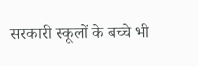सरकारी स्कूलों के बच्चे भी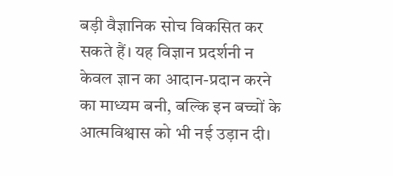बड़ी वैज्ञानिक सोच विकसित कर सकते हैं। यह विज्ञान प्रदर्शनी न केवल ज्ञान का आदान-प्रदान करने का माध्यम बनी, बल्कि इन बच्चों के आत्मविश्वास को भी नई उड़ान दी।